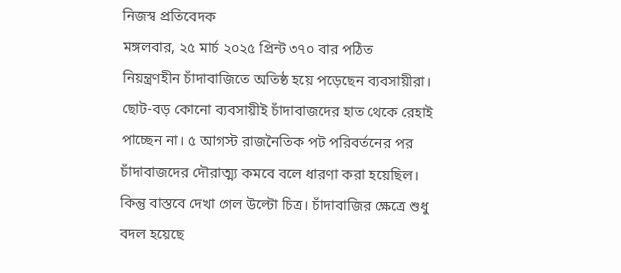নিজস্ব প্রতিবেদক
মঙ্গলবার, ২৫ মার্চ ২০২৫ প্রিন্ট ৩৭০ বার পঠিত
নিয়ন্ত্রণহীন চাঁদাবাজিতে অতিষ্ঠ হয়ে পড়েছেন ব্যবসায়ীরা। ছোট-বড় কোনো ব্যবসায়ীই চাঁদাবাজদের হাত থেকে রেহাই পাচ্ছেন না। ৫ আগস্ট রাজনৈতিক পট পরিবর্তনের পর চাঁদাবাজদের দৌরাত্ম্য কমবে বলে ধারণা করা হয়েছিল। কিন্তু বাস্তবে দেখা গেল উল্টো চিত্র। চাঁদাবাজির ক্ষেত্রে শুধু বদল হয়েছে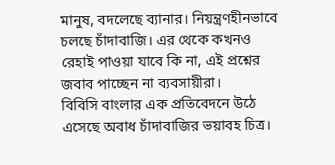মানুষ, বদলেছে ব্যানার। নিয়ন্ত্রণহীনভাবে চলছে চাঁদাবাজি। এর থেকে কখনও রেহাই পাওয়া যাবে কি না, এই প্রশ্নের জবাব পাচ্ছেন না ব্যবসায়ীরা।
বিবিসি বাংলার এক প্রতিবেদনে উঠে এসেছে অবাধ চাঁদাবাজির ভয়াবহ চিত্র।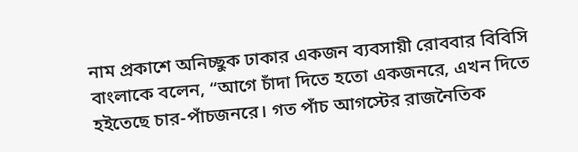নাম প্রকাশে অনিচ্ছুক ঢাকার একজন ব্যবসায়ী রোববার বিবিসি বাংলাকে বলেন, “আগে চাঁদা দিতে হতো একজনরে, এখন দিতে হইতেছে চার-পাঁচজনরে। গত পাঁচ আগস্টের রাজনৈতিক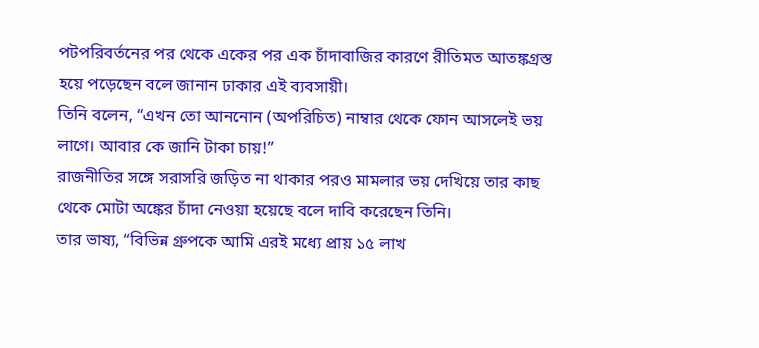পটপরিবর্তনের পর থেকে একের পর এক চাঁদাবাজির কারণে রীতিমত আতঙ্কগ্রস্ত হয়ে পড়েছেন বলে জানান ঢাকার এই ব্যবসায়ী।
তিনি বলেন, “এখন তো আননোন (অপরিচিত) নাম্বার থেকে ফোন আসলেই ভয় লাগে। আবার কে জানি টাকা চায়!”
রাজনীতির সঙ্গে সরাসরি জড়িত না থাকার পরও মামলার ভয় দেখিয়ে তার কাছ থেকে মোটা অঙ্কের চাঁদা নেওয়া হয়েছে বলে দাবি করেছেন তিনি।
তার ভাষ্য, “বিভিন্ন গ্রুপকে আমি এরই মধ্যে প্রায় ১৫ লাখ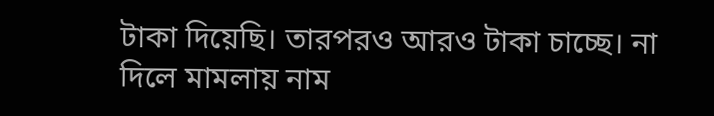টাকা দিয়েছি। তারপরও আরও টাকা চাচ্ছে। না দিলে মামলায় নাম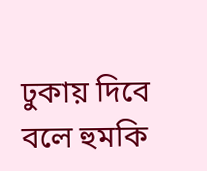ঢুকায় দিবে বলে হুমকি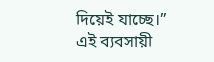দিয়েই যাচ্ছে।”
এই ব্যবসায়ী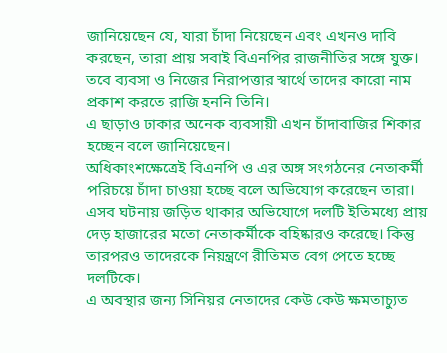জানিয়েছেন যে, যারা চাঁদা নিয়েছেন এবং এখনও দাবি করছেন, তারা প্রায় সবাই বিএনপির রাজনীতির সঙ্গে যুক্ত।
তবে ব্যবসা ও নিজের নিরাপত্তার স্বার্থে তাদের কারো নাম প্রকাশ করতে রাজি হননি তিনি।
এ ছাড়াও ঢাকার অনেক ব্যবসায়ী এখন চাঁদাবাজির শিকার হচ্ছেন বলে জানিয়েছেন।
অধিকাংশক্ষেত্রেই বিএনপি ও এর অঙ্গ সংগঠনের নেতাকর্মী পরিচয়ে চাঁদা চাওয়া হচ্ছে বলে অভিযোগ করেছেন তারা।
এসব ঘটনায় জড়িত থাকার অভিযোগে দলটি ইতিমধ্যে প্রায় দেড় হাজারের মতো নেতাকর্মীকে বহিষ্কারও করেছে। কিন্তু তারপরও তাদেরকে নিয়ন্ত্রণে রীতিমত বেগ পেতে হচ্ছে দলটিকে।
এ অবস্থার জন্য সিনিয়র নেতাদের কেউ কেউ ক্ষমতাচ্যুত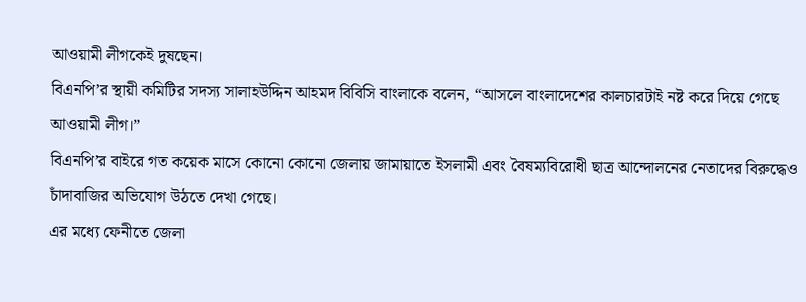আওয়ামী লীগকেই দুষছেন।
বিএনপি’র স্থায়ী কমিটির সদস্য সালাহউদ্দিন আহমদ বিবিসি বাংলাকে বলেন, “আসলে বাংলাদেশের কালচারটাই নষ্ট করে দিয়ে গেছে আওয়ামী লীগ।”
বিএনপি’র বাইরে গত কয়েক মাসে কোনো কোনো জেলায় জামায়াতে ইসলামী এবং বৈষম্যবিরোধী ছাত্র আন্দোলনের নেতাদের বিরুদ্ধেও চাঁদাবাজির অভিযোগ উঠতে দেখা গেছে।
এর মধ্যে ফেনীতে জেলা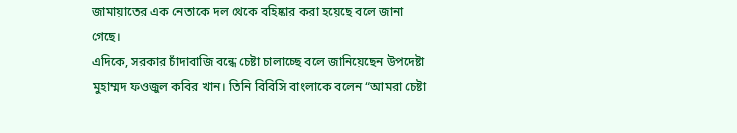জামায়াতের এক নেতাকে দল থেকে বহিষ্কার করা হয়েছে বলে জানা গেছে।
এদিকে, সরকার চাঁদাবাজি বন্ধে চেষ্টা চালাচ্ছে বলে জানিয়েছেন উপদেষ্টা মুহাম্মদ ফওজুল কবির খান। তিনি বিবিসি বাংলাকে বলেন “আমরা চেষ্টা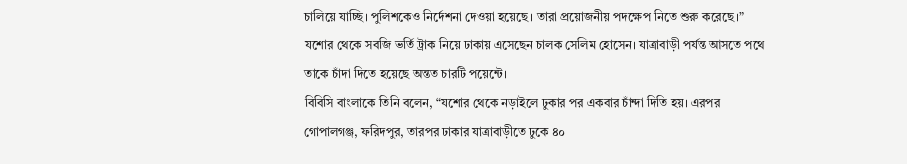চালিয়ে যাচ্ছি। পুলিশকেও নির্দেশনা দেওয়া হয়েছে। তারা প্রয়োজনীয় পদক্ষেপ নিতে শুরু করেছে।”
যশোর থেকে সবজি ভর্তি ট্রাক নিয়ে ঢাকায় এসেছেন চালক সেলিম হোসেন। যাত্রাবাড়ী পর্যন্ত আসতে পথে তাকে চাঁদা দিতে হয়েছে অন্তত চারটি পয়েন্টে।
বিবিসি বাংলাকে তিনি বলেন, “যশোর থেকে নড়াইলে ঢুকার পর একবার চাঁন্দা দিতি হয়। এরপর গোপালগঞ্জ, ফরিদপুর, তারপর ঢাকার যাত্রাবাড়ীতে ঢুকে ৪০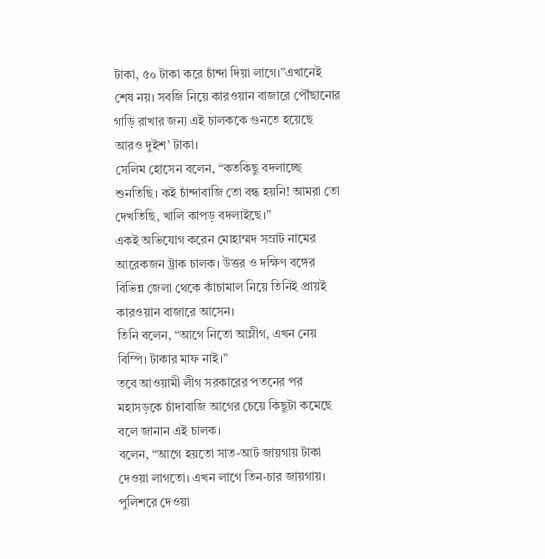টাকা, ৫০ টাকা করে চাঁন্দা দিয়া লাগে।”এখানেই শেষ নয়। সবজি নিয়ে কারওয়ান বাজারে পৌঁছানোর গাড়ি রাখার জন্য এই চালককে গুনতে হয়েছে আরও দুইশ’ টাকা।
সেলিম হোসেন বলেন, “কতকিছু বদলাচ্ছে শুনতিছি। কই চাঁন্দাবাজি তো বন্ধ হয়নি! আমরা তো দেখতিছি, খালি কাপড় বদলাইছে।”
একই অভিযোগ করেন মোহাম্মদ সম্রাট নামের আরেকজন ট্রাক চালক। উত্তর ও দক্ষিণ বঙ্গের বিভিন্ন জেলা থেকে কাঁচামাল নিয়ে তিনিই প্রায়ই কারওয়ান বাজারে আসেন।
তিনি বলেন, “আগে নিতো আম্লীগ, এখন নেয় বিম্পি। টাকার মাফ নাই।”
তবে আওয়ামী লীগ সরকারের পতনের পর মহাসড়কে চাঁদাবাজি আগের চেয়ে কিছুটা কমেছে বলে জানান এই চালক।
বলেন, “আগে হয়তো সাত-আট জায়গায় টাকা দেওয়া লাগতো। এখন লাগে তিন-চার জায়গায়। পুলিশরে দেওয়া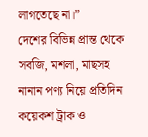লাগতেছে না।”
দেশের বিভিন্ন প্রান্ত থেকে সবজি, মশলা, মাছসহ নানান পণ্য নিয়ে প্রতিদিন কয়েকশ ট্রাক ও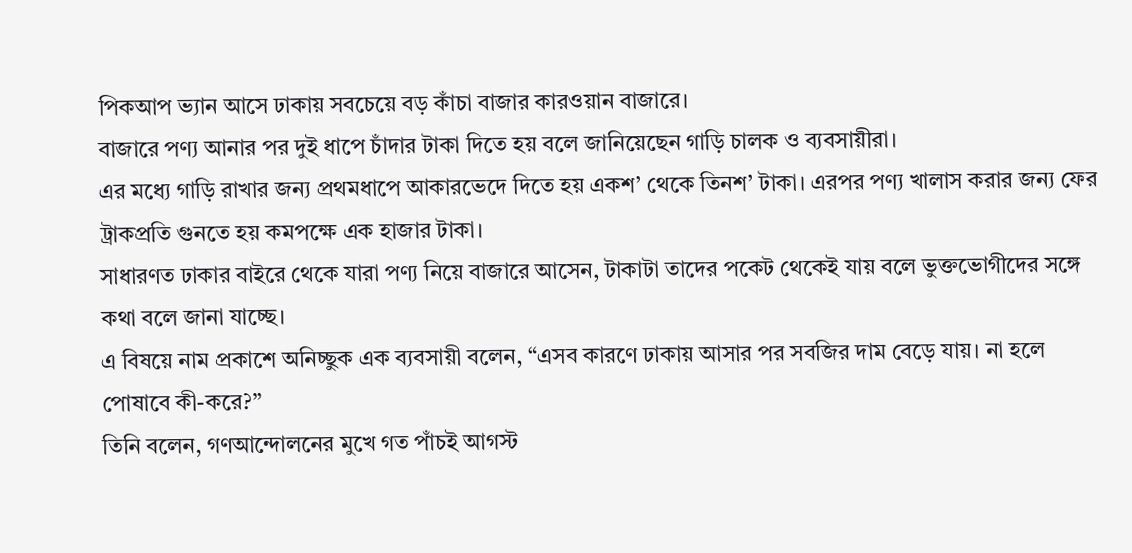পিকআপ ভ্যান আসে ঢাকায় সবচেয়ে বড় কাঁচা বাজার কারওয়ান বাজারে।
বাজারে পণ্য আনার পর দুই ধাপে চাঁদার টাকা দিতে হয় বলে জানিয়েছেন গাড়ি চালক ও ব্যবসায়ীরা।
এর মধ্যে গাড়ি রাখার জন্য প্রথমধাপে আকারভেদে দিতে হয় একশ’ থেকে তিনশ’ টাকা। এরপর পণ্য খালাস করার জন্য ফের ট্রাকপ্রতি গুনতে হয় কমপক্ষে এক হাজার টাকা।
সাধারণত ঢাকার বাইরে থেকে যারা পণ্য নিয়ে বাজারে আসেন, টাকাটা তাদের পকেট থেকেই যায় বলে ভুক্তভোগীদের সঙ্গে কথা বলে জানা যাচ্ছে।
এ বিষয়ে নাম প্রকাশে অনিচ্ছুক এক ব্যবসায়ী বলেন, “এসব কারণে ঢাকায় আসার পর সবজির দাম বেড়ে যায়। না হলে পোষাবে কী-করে?”
তিনি বলেন, গণআন্দোলনের মুখে গত পাঁচই আগস্ট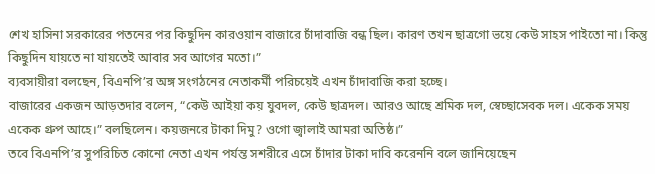শেখ হাসিনা সরকারের পতনের পর কিছুদিন কারওয়ান বাজারে চাঁদাবাজি বন্ধ ছিল। কারণ তখন ছাত্রগো ভয়ে কেউ সাহস পাইতো না। কিন্তু কিছুদিন যায়তে না যায়তেই আবার সব আগের মতো।”
ব্যবসায়ীরা বলছেন, বিএনপি’র অঙ্গ সংগঠনের নেতাকর্মী পরিচয়েই এখন চাঁদাবাজি করা হচ্ছে।
বাজারের একজন আড়তদার বলেন, “কেউ আইয়া কয় যুবদল, কেউ ছাত্রদল। আরও আছে শ্রমিক দল, স্বেচ্ছাসেবক দল। একেক সময় একেক গ্রুপ আহে।” বলছিলেন। কয়জনরে টাকা দিমু? ওগো জ্বালাই আমরা অতিষ্ঠ।”
তবে বিএনপি’র সুপরিচিত কোনো নেতা এখন পর্যন্ত সশরীরে এসে চাঁদার টাকা দাবি করেননি বলে জানিয়েছেন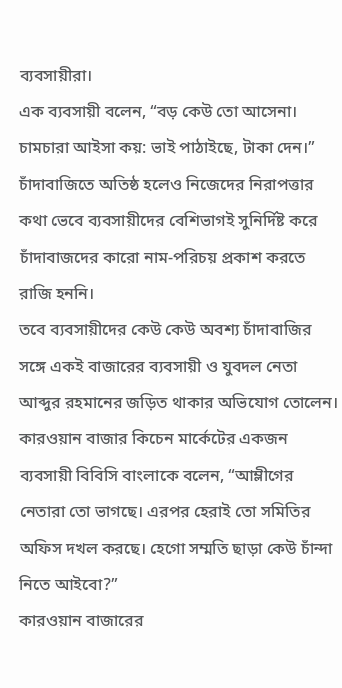ব্যবসায়ীরা।
এক ব্যবসায়ী বলেন, “বড় কেউ তো আসেনা। চামচারা আইসা কয়: ভাই পাঠাইছে, টাকা দেন।”
চাঁদাবাজিতে অতিষ্ঠ হলেও নিজেদের নিরাপত্তার কথা ভেবে ব্যবসায়ীদের বেশিভাগই সুনির্দিষ্ট করে চাঁদাবাজদের কারো নাম-পরিচয় প্রকাশ করতে রাজি হননি।
তবে ব্যবসায়ীদের কেউ কেউ অবশ্য চাঁদাবাজির সঙ্গে একই বাজারের ব্যবসায়ী ও যুবদল নেতা আব্দুর রহমানের জড়িত থাকার অভিযোগ তোলেন।
কারওয়ান বাজার কিচেন মার্কেটের একজন ব্যবসায়ী বিবিসি বাংলাকে বলেন, “আম্লীগের নেতারা তো ভাগছে। এরপর হেরাই তো সমিতির অফিস দখল করছে। হেগো সম্মতি ছাড়া কেউ চাঁন্দা নিতে আইবো?”
কারওয়ান বাজারের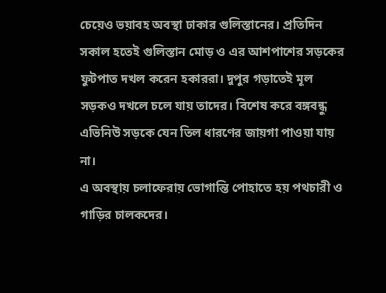চেয়েও ভয়াবহ অবস্থা ঢাকার গুলিস্তানের। প্রতিদিন সকাল হতেই গুলিস্তান মোড় ও এর আশপাশের সড়কের ফুটপাত দখল করেন হকাররা। দুপুর গড়াতেই মূল সড়কও দখলে চলে যায় তাদের। বিশেষ করে বঙ্গবন্ধু এভিনিউ সড়কে যেন তিল ধারণের জায়গা পাওয়া যায় না।
এ অবস্থায় চলাফেরায় ভোগান্তি পোহাতে হয় পথচারী ও গাড়ির চালকদের।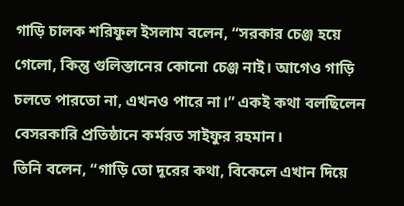গাড়ি চালক শরিফুল ইসলাম বলেন, “সরকার চেঞ্জ হয়ে গেলো, কিন্তু গুলিস্তানের কোনো চেঞ্জ নাই। আগেও গাড়ি চলতে পারতো না, এখনও পারে না।” একই কথা বলছিলেন বেসরকারি প্রতিষ্ঠানে কর্মরত সাইফুর রহমান।
তিনি বলেন, “গাড়ি তো দূরের কথা, বিকেলে এখান দিয়ে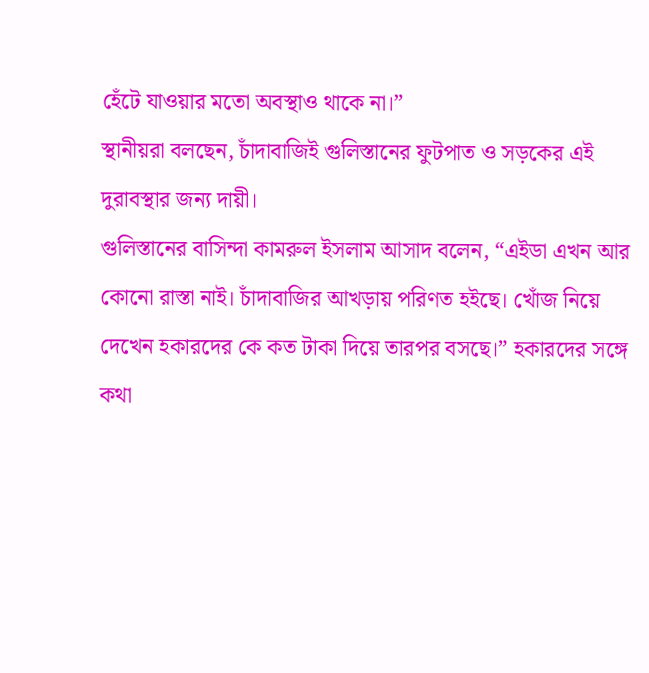হেঁটে যাওয়ার মতো অবস্থাও থাকে না।”
স্থানীয়রা বলছেন, চাঁদাবাজিই গুলিস্তানের ফুটপাত ও সড়কের এই দুরাবস্থার জন্য দায়ী।
গুলিস্তানের বাসিন্দা কামরুল ইসলাম আসাদ বলেন, “এইডা এখন আর কোনো রাস্তা নাই। চাঁদাবাজির আখড়ায় পরিণত হইছে। খোঁজ নিয়ে দেখেন হকারদের কে কত টাকা দিয়ে তারপর বসছে।” হকারদের সঙ্গে কথা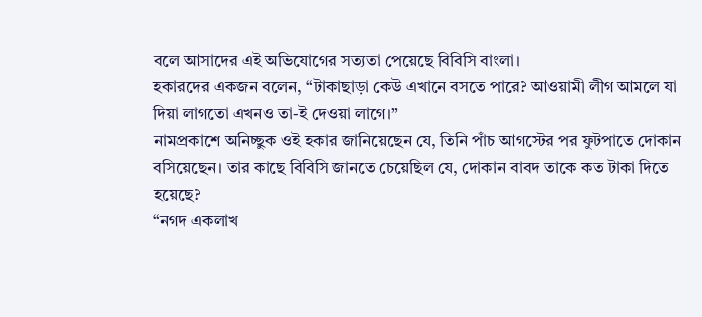বলে আসাদের এই অভিযোগের সত্যতা পেয়েছে বিবিসি বাংলা।
হকারদের একজন বলেন, “টাকাছাড়া কেউ এখানে বসতে পারে? আওয়ামী লীগ আমলে যা দিয়া লাগতো এখনও তা-ই দেওয়া লাগে।”
নামপ্রকাশে অনিচ্ছুক ওই হকার জানিয়েছেন যে, তিনি পাঁচ আগস্টের পর ফুটপাতে দোকান বসিয়েছেন। তার কাছে বিবিসি জানতে চেয়েছিল যে, দোকান বাবদ তাকে কত টাকা দিতে হয়েছে?
“নগদ একলাখ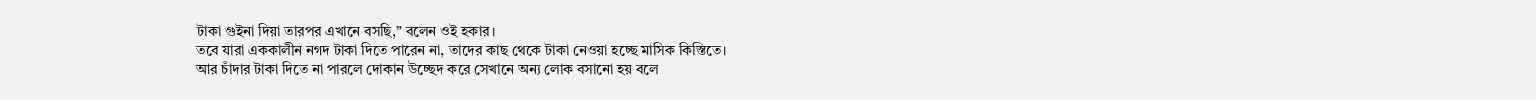টাকা গুইনা দিয়া তারপর এখানে বসছি,” বলেন ওই হকার।
তবে যারা এককালীন নগদ টাকা দিতে পারেন না, তাদের কাছ থেকে টাকা নেওয়া হচ্ছে মাসিক কিস্তিতে।
আর চাঁদার টাকা দিতে না পারলে দোকান উচ্ছেদ করে সেখানে অন্য লোক বসানো হয় বলে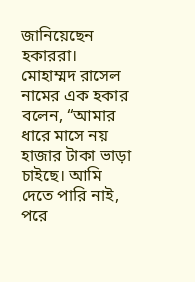জানিয়েছেন হকাররা।
মোহাম্মদ রাসেল নামের এক হকার বলেন, “আমার ধারে মাসে নয় হাজার টাকা ভাড়া চাইছে। আমি দেতে পারি নাই, পরে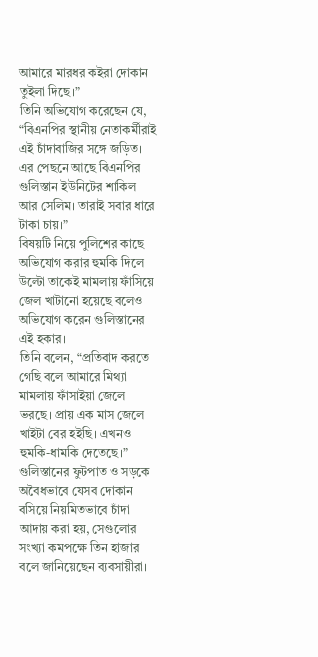আমারে মারধর কইরা দোকান তুইলা দিছে।”
তিনি অভিযোগ করেছেন যে, “বিএনপির স্থানীয় নেতাকর্মীরাই এই চাঁদাবাজির সঙ্গে জড়িত। এর পেছনে আছে বিএনপির গুলিস্তান ইউনিটের শাকিল আর সেলিম। তারাই সবার ধারে টাকা চায়।”
বিষয়টি নিয়ে পুলিশের কাছে অভিযোগ করার হুমকি দিলে উল্টো তাকেই মামলায় ফাঁসিয়ে জেল খাটানো হয়েছে বলেও অভিযোগ করেন গুলিস্তানের এই হকার।
তিনি বলেন, “প্রতিবাদ করতে গেছি বলে আমারে মিথ্যা মামলায় ফাঁসাইয়া জেলে ভরছে। প্রায় এক মাস জেলে খাইটা বের হইছি। এখনও হুমকি-ধামকি দেতেছে।”
গুলিস্তানের ফুটপাত ও সড়কে অবৈধভাবে যেসব দোকান বসিয়ে নিয়মিতভাবে চাঁদা আদায় করা হয়, সেগুলোর সংখ্যা কমপক্ষে তিন হাজার বলে জানিয়েছেন ব্যবসায়ীরা।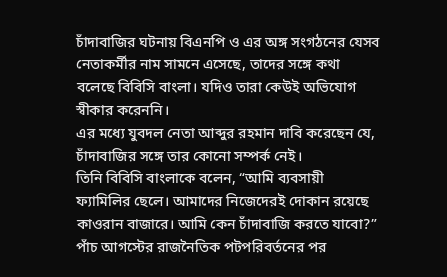চাঁদাবাজির ঘটনায় বিএনপি ও এর অঙ্গ সংগঠনের যেসব নেতাকর্মীর নাম সামনে এসেছে, তাদের সঙ্গে কথা বলেছে বিবিসি বাংলা। যদিও তারা কেউই অভিযোগ স্বীকার করেননি।
এর মধ্যে যুবদল নেতা আব্দুর রহমান দাবি করেছেন যে, চাঁদাবাজির সঙ্গে তার কোনো সম্পর্ক নেই।
তিনি বিবিসি বাংলাকে বলেন, “আমি ব্যবসায়ী ফ্যামিলির ছেলে। আমাদের নিজেদেরই দোকান রয়েছে কাওরান বাজারে। আমি কেন চাঁদাবাজি করতে যাবো?”
পাঁচ আগস্টের রাজনৈতিক পটপরিবর্তনের পর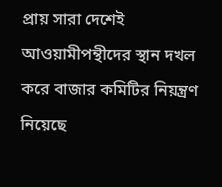প্রায় সারা দেশেই আওয়ামীপন্থীদের স্থান দখল করে বাজার কমিটির নিয়ন্ত্রণ নিয়েছে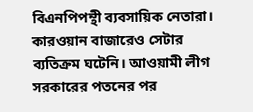বিএনপিপন্থী ব্যবসায়িক নেতারা।
কারওয়ান বাজারেও সেটার ব্যতিক্রম ঘটেনি। আওয়ামী লীগ সরকারের পতনের পর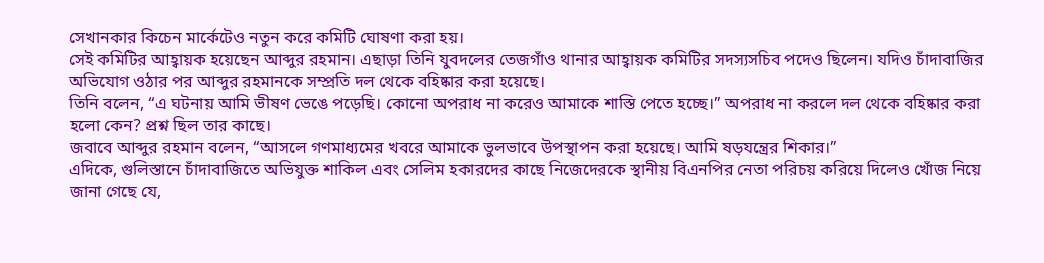সেখানকার কিচেন মার্কেটেও নতুন করে কমিটি ঘোষণা করা হয়।
সেই কমিটির আহ্বায়ক হয়েছেন আব্দুর রহমান। এছাড়া তিনি যুবদলের তেজগাঁও থানার আহ্বায়ক কমিটির সদস্যসচিব পদেও ছিলেন। যদিও চাঁদাবাজির অভিযোগ ওঠার পর আব্দুর রহমানকে সম্প্রতি দল থেকে বহিষ্কার করা হয়েছে।
তিনি বলেন, “এ ঘটনায় আমি ভীষণ ভেঙে পড়েছি। কোনো অপরাধ না করেও আমাকে শাস্তি পেতে হচ্ছে।” অপরাধ না করলে দল থেকে বহিষ্কার করা হলো কেন? প্রশ্ন ছিল তার কাছে।
জবাবে আব্দুর রহমান বলেন, “আসলে গণমাধ্যমের খবরে আমাকে ভুলভাবে উপস্থাপন করা হয়েছে। আমি ষড়যন্ত্রের শিকার।”
এদিকে, গুলিস্তানে চাঁদাবাজিতে অভিযুক্ত শাকিল এবং সেলিম হকারদের কাছে নিজেদেরকে স্থানীয় বিএনপির নেতা পরিচয় করিয়ে দিলেও খোঁজ নিয়ে জানা গেছে যে,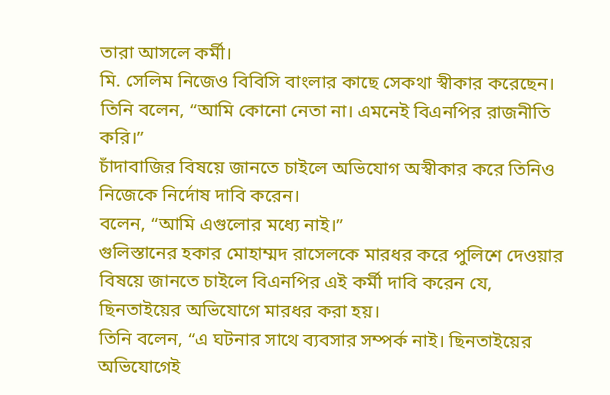তারা আসলে কর্মী।
মি. সেলিম নিজেও বিবিসি বাংলার কাছে সেকথা স্বীকার করেছেন।
তিনি বলেন, “আমি কোনো নেতা না। এমনেই বিএনপির রাজনীতি করি।”
চাঁদাবাজির বিষয়ে জানতে চাইলে অভিযোগ অস্বীকার করে তিনিও নিজেকে নির্দোষ দাবি করেন।
বলেন, “আমি এগুলোর মধ্যে নাই।”
গুলিস্তানের হকার মোহাম্মদ রাসেলকে মারধর করে পুলিশে দেওয়ার বিষয়ে জানতে চাইলে বিএনপির এই কর্মী দাবি করেন যে, ছিনতাইয়ের অভিযোগে মারধর করা হয়।
তিনি বলেন, “এ ঘটনার সাথে ব্যবসার সম্পর্ক নাই। ছিনতাইয়ের অভিযোগেই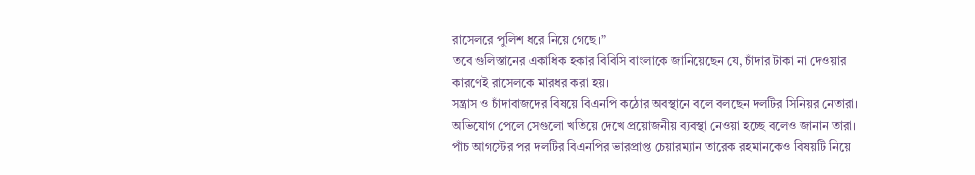রাসেলরে পুলিশ ধরে নিয়ে গেছে।”
তবে গুলিস্তানের একাধিক হকার বিবিসি বাংলাকে জানিয়েছেন যে, চাঁদার টাকা না দেওয়ার কারণেই রাসেলকে মারধর করা হয়।
সন্ত্রাস ও চাঁদাবাজদের বিষয়ে বিএনপি কঠোর অবস্থানে বলে বলছেন দলটির সিনিয়র নেতারা। অভিযোগ পেলে সেগুলো খতিয়ে দেখে প্রয়োজনীয় ব্যবস্থা নেওয়া হচ্ছে বলেও জানান তারা।
পাঁচ আগস্টের পর দলটির বিএনপির ভারপ্রাপ্ত চেয়ারম্যান তারেক রহমানকেও বিষয়টি নিয়ে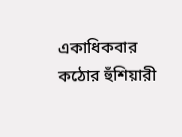একাধিকবার কঠোর হুঁশিয়ারী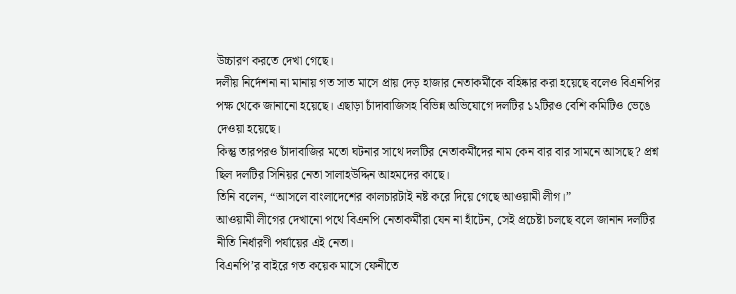উচ্চারণ করতে দেখা গেছে।
দলীয় নির্দেশনা না মানায় গত সাত মাসে প্রায় দেড় হাজার নেতাকর্মীকে বহিষ্কার করা হয়েছে বলেও বিএনপির পক্ষ থেকে জানানো হয়েছে। এছাড়া চাঁদাবাজিসহ বিভিন্ন অভিযোগে দলটির ১২টিরও বেশি কমিটিও ভেঙে দেওয়া হয়েছে।
কিন্তু তারপরও চাঁদাবাজির মতো ঘটনার সাথে দলটির নেতাকর্মীদের নাম কেন বার বার সামনে আসছে? প্রশ্ন ছিল দলটির সিনিয়র নেতা সালাহউদ্দিন আহমদের কাছে।
তিনি বলেন, “আসলে বাংলাদেশের কালচারটাই নষ্ট করে দিয়ে গেছে আওয়ামী লীগ।”
আওয়ামী লীগের দেখানো পথে বিএনপি নেতাকর্মীরা যেন না হাঁটেন, সেই প্রচেষ্টা চলছে বলে জানান দলটির নীতি নির্ধারণী পর্যায়ের এই নেতা।
বিএনপি’র বাইরে গত কয়েক মাসে ফেনীতে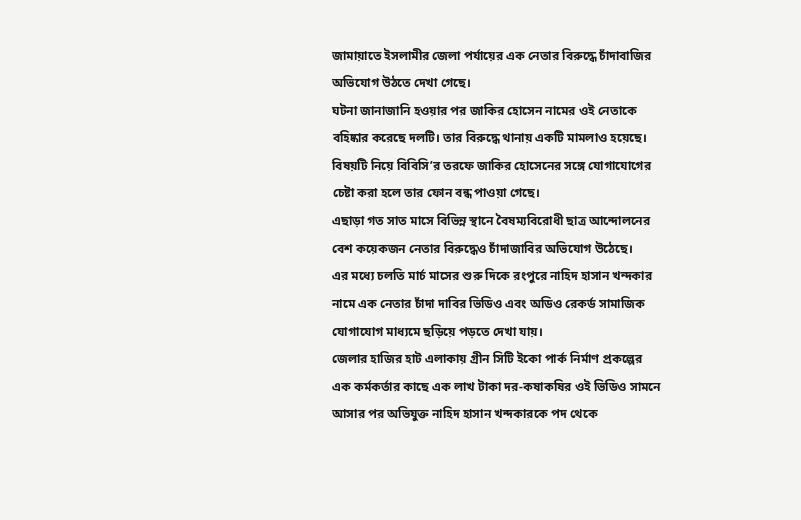জামায়াতে ইসলামীর জেলা পর্যায়ের এক নেতার বিরুদ্ধে চাঁদাবাজির অভিযোগ উঠতে দেখা গেছে।
ঘটনা জানাজানি হওয়ার পর জাকির হোসেন নামের ওই নেতাকে বহিষ্কার করেছে দলটি। তার বিরুদ্ধে থানায় একটি মামলাও হয়েছে।
বিষয়টি নিয়ে বিবিসি’র তরফে জাকির হোসেনের সঙ্গে যোগাযোগের চেষ্টা করা হলে তার ফোন বন্ধ পাওয়া গেছে।
এছাড়া গত সাত মাসে বিভিন্ন স্থানে বৈষম্যবিরোধী ছাত্র আন্দোলনের বেশ কয়েকজন নেতার বিরুদ্ধেও চাঁদাজাবির অভিযোগ উঠেছে।
এর মধ্যে চলতি মার্চ মাসের শুরু দিকে রংপুরে নাহিদ হাসান খন্দকার নামে এক নেতার চাঁদা দাবির ভিডিও এবং অডিও রেকর্ড সামাজিক যোগাযোগ মাধ্যমে ছড়িয়ে পড়তে দেখা যায়।
জেলার হাজির হাট এলাকায় গ্রীন সিটি ইকো পার্ক নির্মাণ প্রকল্পের এক কর্মকর্তার কাছে এক লাখ টাকা দর-কষাকষির ওই ভিডিও সামনে আসার পর অভিযুক্ত নাহিদ হাসান খন্দকারকে পদ থেকে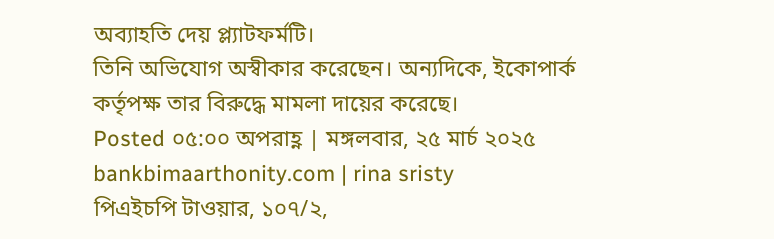অব্যাহতি দেয় প্ল্যাটফর্মটি।
তিনি অভিযোগ অস্বীকার করেছেন। অন্যদিকে, ইকোপার্ক কর্তৃপক্ষ তার বিরুদ্ধে মামলা দায়ের করেছে।
Posted ০৫:০০ অপরাহ্ণ | মঙ্গলবার, ২৫ মার্চ ২০২৫
bankbimaarthonity.com | rina sristy
পিএইচপি টাওয়ার, ১০৭/২,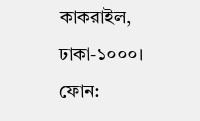কাকরাইল, ঢাকা-১০০০।
ফোন: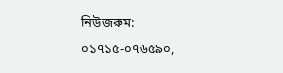নিউজরুম: ০১৭১৫-০৭৬৫৯০,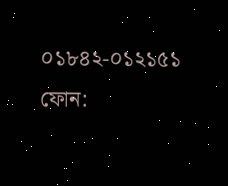০১৮৪২-০১২১৫১ ফোন: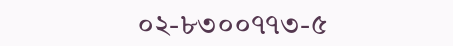০২-৮৩০০৭৭৩-৫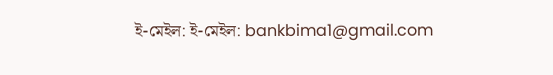ই-মেইল: ই-মেইল: bankbima1@gmail.com